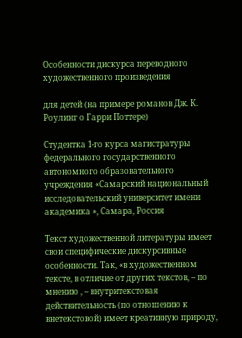Особенности дискурса переводного художественного произведения

для детей (на примере романов Дж. К. Роулинг о Гарри Поттере)

Студентка 1-го курса магистратуры федерального государственного автономного образовательного учреждения «Самарский национальный исследовательский университет имени академика », Самара, Россия

Текст художественной литературы имеет свои специфические дискурсивные особенности. Так, «в художественном тексте, в отличие от других текстов, – по мнению , – внутритекстовая действительность (по отношению к внетекстовой) имеет креативную природу,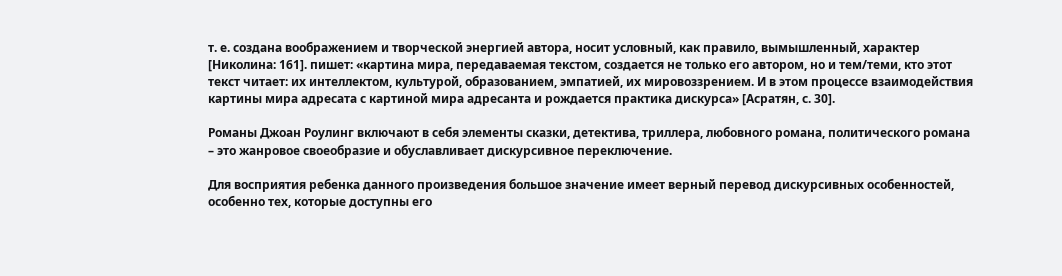т. е. создана воображением и творческой энергией автора, носит условный, как правило, вымышленный, характер [Николина: 161]. пишет: «картина мира, передаваемая текстом, создается не только его автором, но и тем/теми, кто этот текст читает: их интеллектом, культурой, образованием, эмпатией, их мировоззрением. И в этом процессе взаимодействия картины мира адресата с картиной мира адресанта и рождается практика дискурса» [Асратян, с. 30].

Романы Джоан Роулинг включают в себя элементы сказки, детектива, триллера, любовного романа, политического романа – это жанровое своеобразие и обуславливает дискурсивное переключение.

Для восприятия ребенка данного произведения большое значение имеет верный перевод дискурсивных особенностей, особенно тех, которые доступны его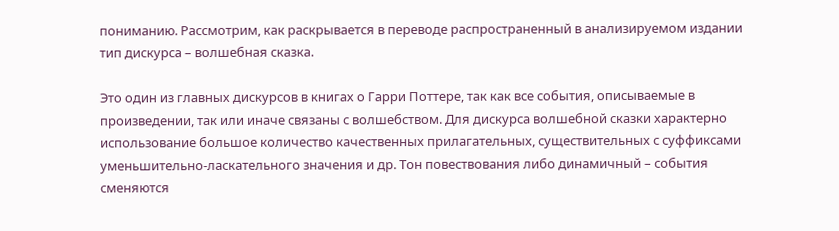пониманию. Рассмотрим, как раскрывается в переводе распространенный в анализируемом издании тип дискурса – волшебная сказка.

Это один из главных дискурсов в книгах о Гарри Поттере, так как все события, описываемые в произведении, так или иначе связаны с волшебством. Для дискурса волшебной сказки характерно использование большое количество качественных прилагательных, существительных с суффиксами уменьшительно-ласкательного значения и др. Тон повествования либо динамичный – события сменяются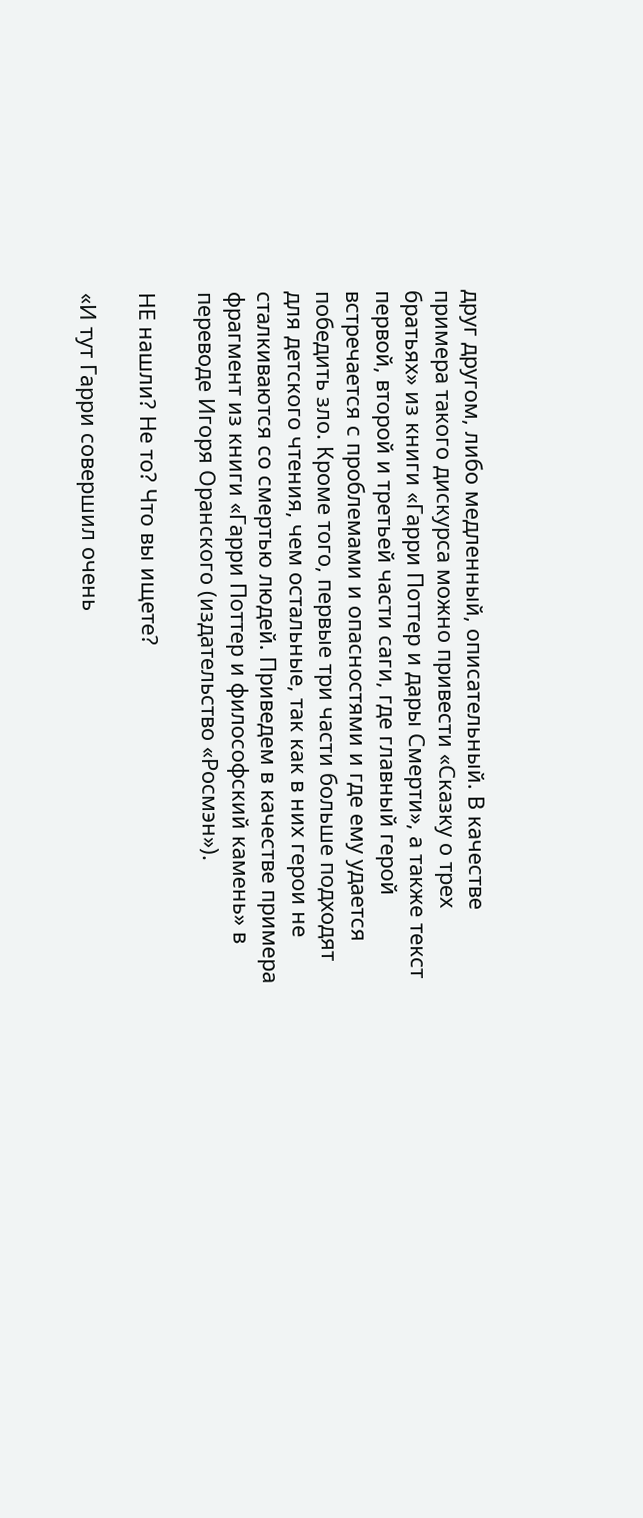друг другом, либо медленный, описательный. В качестве примера такого дискурса можно привести «Сказку о трех братьях» из книги «Гарри Поттер и дары Смерти», а также текст первой, второй и третьей части саги, где главный герой встречается с проблемами и опасностями и где ему удается победить зло. Кроме того, первые три части больше подходят для детского чтения, чем остальные, так как в них герои не сталкиваются со смертью людей. Приведем в качестве примера фрагмент из книги «Гарри Поттер и философский камень» в переводе Игоря Оранского (издательство «Росмэн»).

НЕ нашли? Не то? Что вы ищете?

«И тут Гарри совершил очень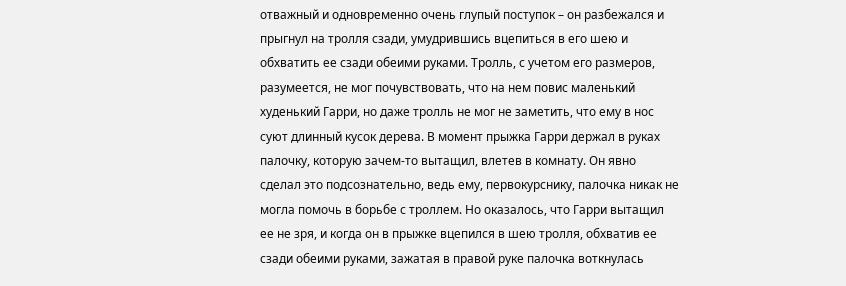отважный и одновременно очень глупый поступок – он разбежался и прыгнул на тролля сзади, умудрившись вцепиться в его шею и обхватить ее сзади обеими руками. Тролль, с учетом его размеров, разумеется, не мог почувствовать, что на нем повис маленький худенький Гарри, но даже тролль не мог не заметить, что ему в нос суют длинный кусок дерева. В момент прыжка Гарри держал в руках палочку, которую зачем-то вытащил, влетев в комнату. Он явно сделал это подсознательно, ведь ему, первокурснику, палочка никак не могла помочь в борьбе с троллем. Но оказалось, что Гарри вытащил ее не зря, и когда он в прыжке вцепился в шею тролля, обхватив ее сзади обеими руками, зажатая в правой руке палочка воткнулась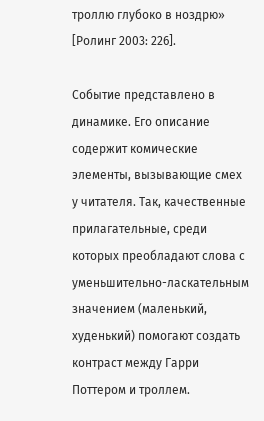троллю глубоко в ноздрю» [Ролинг 2003: 226].

Событие представлено в динамике. Его описание содержит комические элементы, вызывающие смех у читателя. Так, качественные прилагательные, среди которых преобладают слова с уменьшительно-ласкательным значением (маленький, худенький) помогают создать контраст между Гарри Поттером и троллем.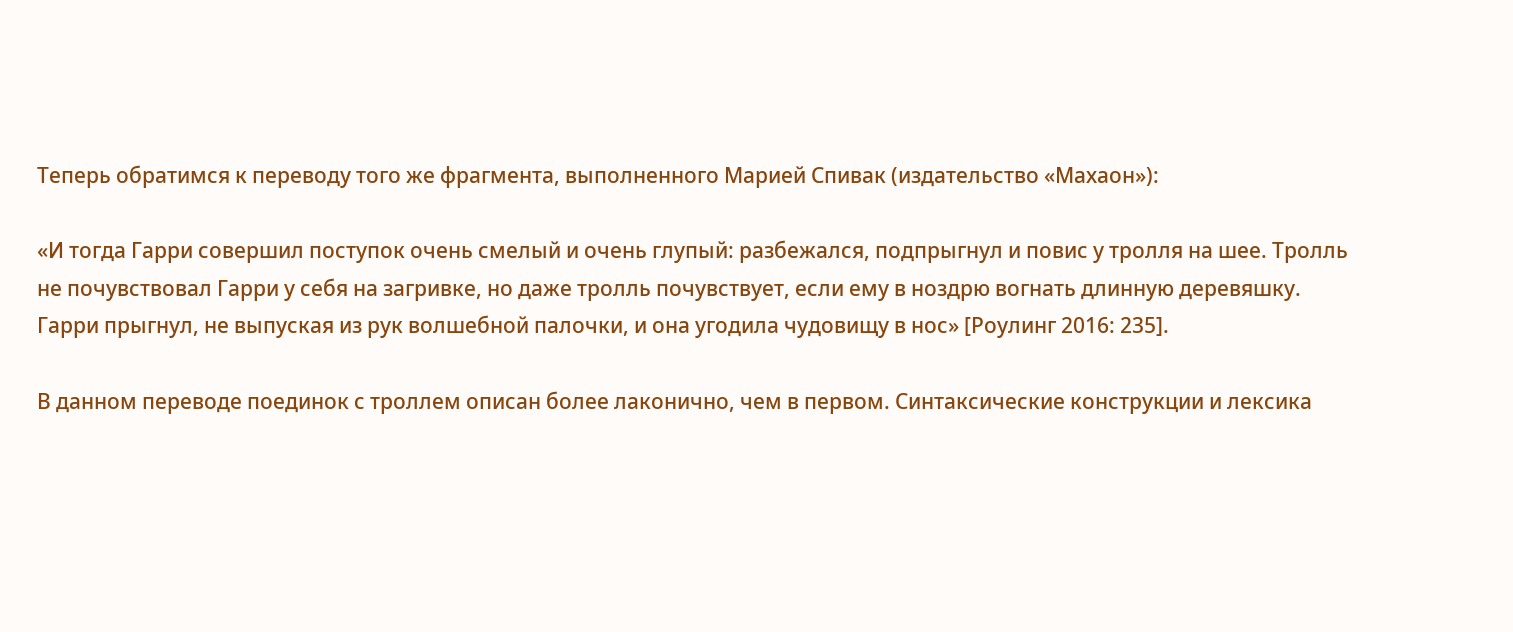Теперь обратимся к переводу того же фрагмента, выполненного Марией Спивак (издательство «Махаон»):

«И тогда Гарри совершил поступок очень смелый и очень глупый: разбежался, подпрыгнул и повис у тролля на шее. Тролль не почувствовал Гарри у себя на загривке, но даже тролль почувствует, если ему в ноздрю вогнать длинную деревяшку. Гарри прыгнул, не выпуская из рук волшебной палочки, и она угодила чудовищу в нос» [Роулинг 2016: 235].

В данном переводе поединок с троллем описан более лаконично, чем в первом. Синтаксические конструкции и лексика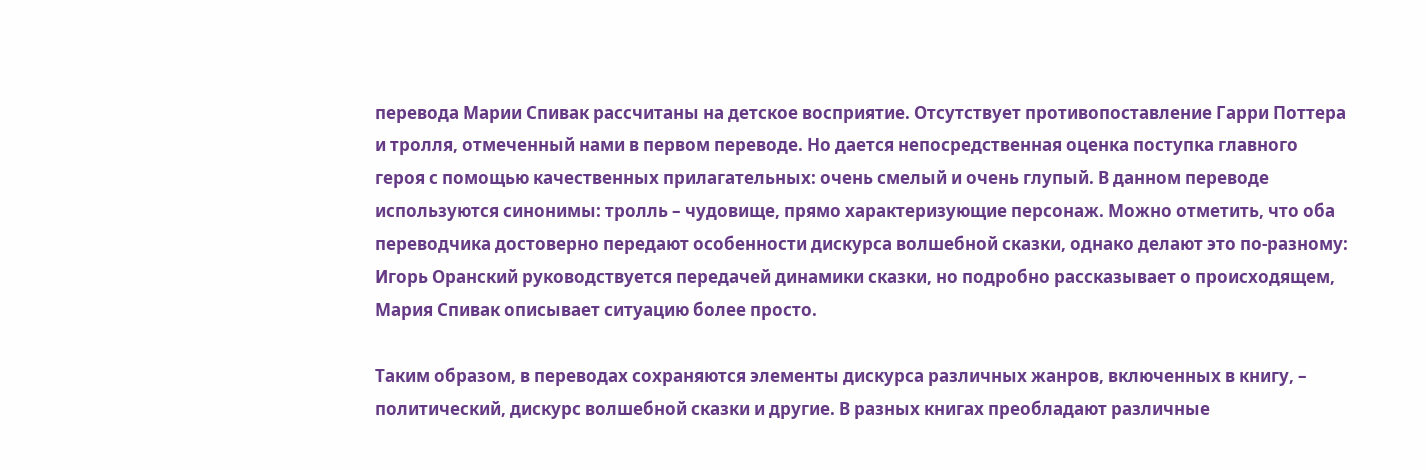перевода Марии Спивак рассчитаны на детское восприятие. Отсутствует противопоставление Гарри Поттера и тролля, отмеченный нами в первом переводе. Но дается непосредственная оценка поступка главного героя с помощью качественных прилагательных: очень смелый и очень глупый. В данном переводе используются синонимы: тролль – чудовище, прямо характеризующие персонаж. Можно отметить, что оба переводчика достоверно передают особенности дискурса волшебной сказки, однако делают это по-разному: Игорь Оранский руководствуется передачей динамики сказки, но подробно рассказывает о происходящем, Мария Спивак описывает ситуацию более просто.

Таким образом, в переводах сохраняются элементы дискурса различных жанров, включенных в книгу, – политический, дискурс волшебной сказки и другие. В разных книгах преобладают различные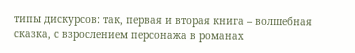типы дискурсов: так, первая и вторая книга – волшебная сказка, с взрослением персонажа в романах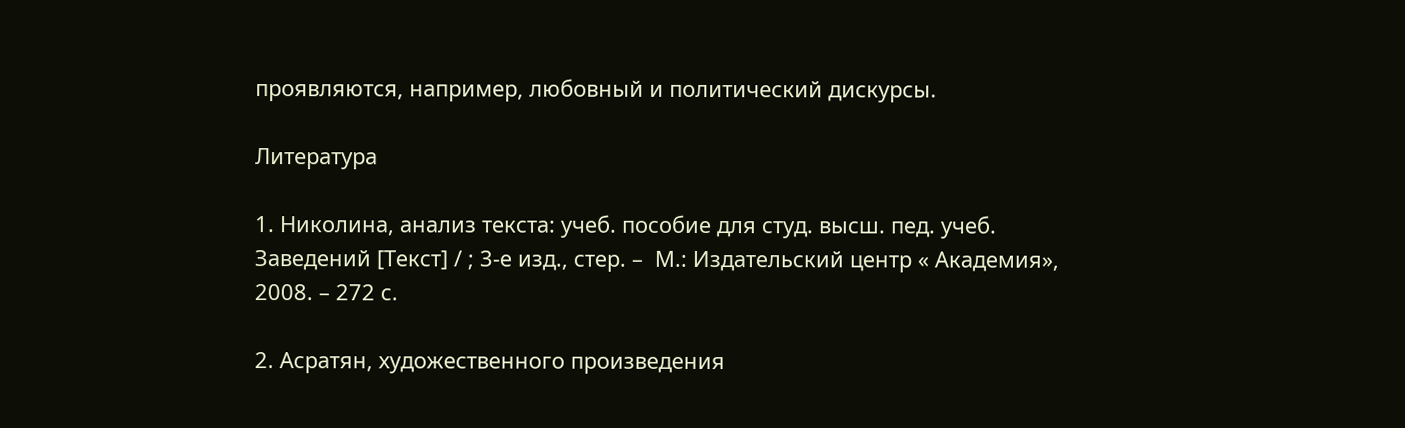проявляются, например, любовный и политический дискурсы.

Литература

1. Николина, анализ текста: учеб. пособие для студ. высш. пед. учеб. Заведений [Текст] / ; 3-е изд., стер. –  М.: Издательский центр « Академия», 2008. – 272 с.

2. Асратян, художественного произведения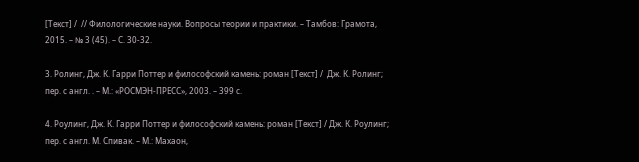[Текст] /  // Филологические науки. Вопросы теории и практики. – Тамбов: Грамота, 2015. – № 3 (45). – С. 30-32.

3. Ролинг, Дж. К. Гарри Поттер и философский камень: роман [Текст] /  Дж. К. Ролинг; пер. с англ. . – М.: «РОСМЭН-ПРЕСС», 2003. – 399 с.

4. Роулинг, Дж. К. Гарри Поттер и философский камень: роман [Текст] / Дж. К. Роулинг; пер. с англ. М. Спивак. – М.: Махаон,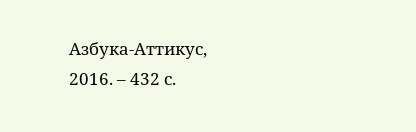Азбука-Аттикус, 2016. – 432 с.